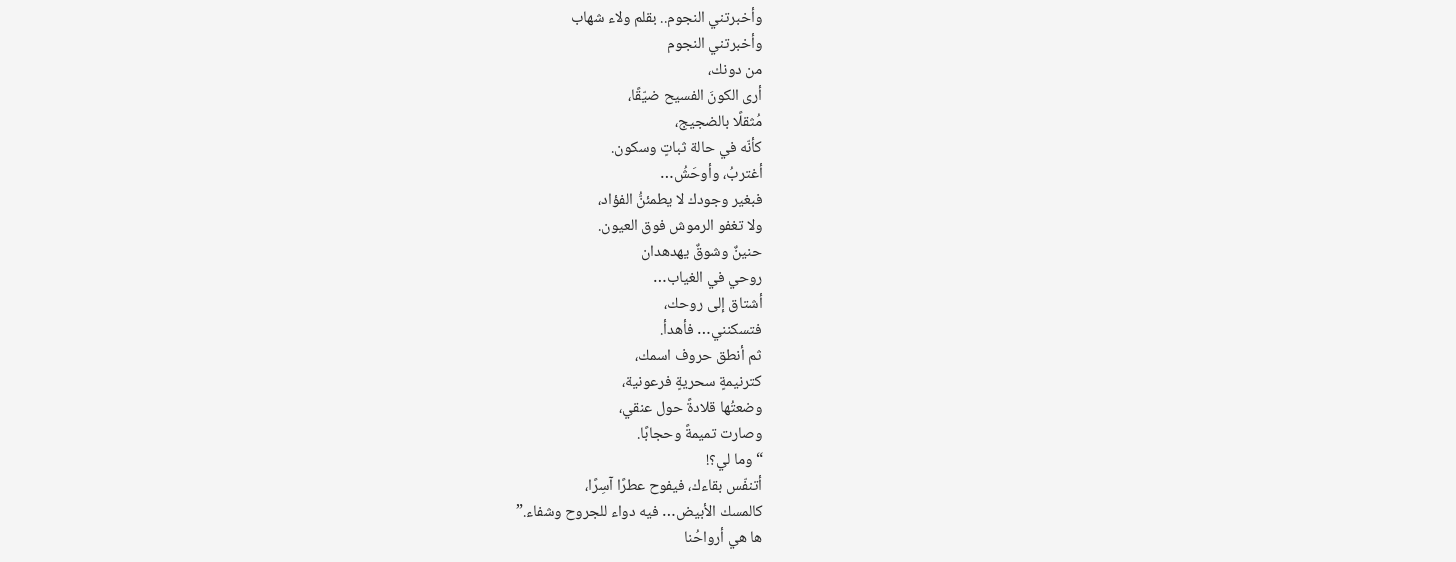وأخبرتني النجوم.. بقلم ولاء شهاب
وأخبرتني النجوم
من دونك،
أرى الكونَ الفسيح ضيّقًا،
مُثقلًا بالضجيج،
كأنّه في حالة ثباتٍ وسكون.
أغتربُ، وأوحَشُ…
فبغير وجودك لا يطمئنُّ الفؤاد،
ولا تغفو الرموش فوق العيون.
حنينٌ وشوقٌ يهدهدان
روحي في الغياب…
أشتاق إلى روحك،
فتسكنني… فأهدأ.
ثم أنطق حروف اسمك،
كترنيمةٍ سحريةٍ فرعونية،
وضعتُها قلادةً حول عنقي،
وصارت تميمةً وحجابًا.
“وما لي؟!
أتنفّس بقاءك، فيفوح عطرًا آسِرًا،
كالمسك الأبيض… فيه دواء للجروح وشفاء.”
ها هي أرواحُنا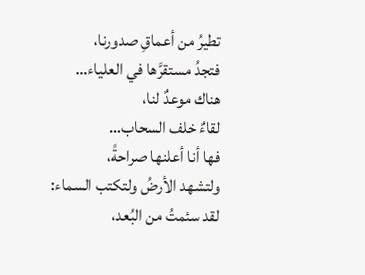تطيرُ من أعماقِ صدورنا،
فتجدُ مستقرَّها في العلياء…
هناك موعدٌ لنا،
لقاءٌ خلف السحاب…
فها أنا أعلنها صراحةً،
ولتشهد الأرضُ ولتكتب السماء:
لقد سئمتُ من البُعد،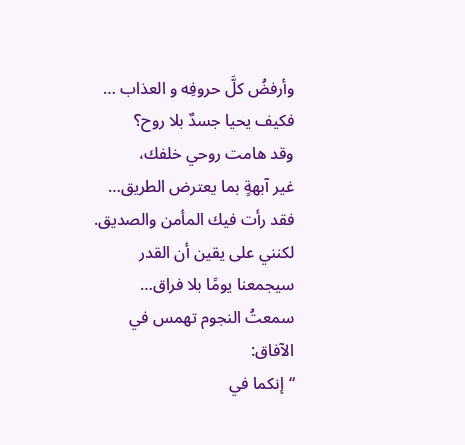وأرفضُ كلَّ حروفِه و العذاب …
فكيف يحيا جسدٌ بلا روح؟
وقد هامت روحي خلفك،
غير آبهةٍ بما يعترض الطريق…
فقد رأت فيك المأمن والصديق.
لكنني على يقين أن القدر سيجمعنا يومًا بلا فراق…
سمعتُ النجوم تهمس في الآفاق:
“إنكما في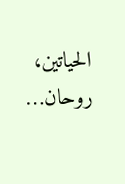الحياتين، روحان…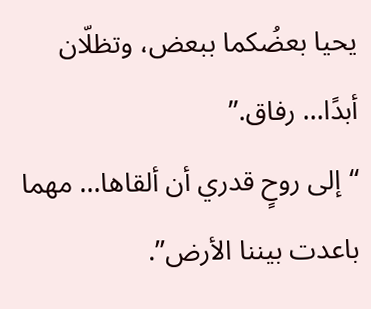يحيا بعضُكما ببعض، وتظلّان أبدًا… رفاق.”
“إلى روحٍ قدري أن ألقاها… مهما باعدت بيننا الأرض”.